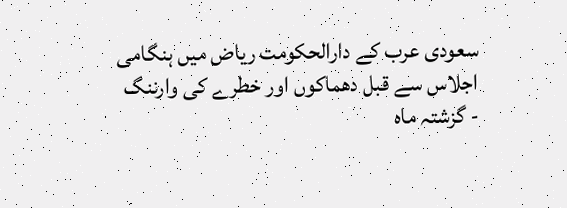سعودی عرب کے دارالحکومت ریاض میں ہنگامی اجلاس سے قبل دھماکوں اور خطرے کی وارننگ
- گزشتہ ماہ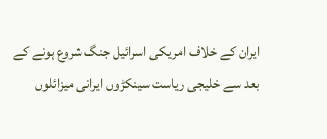ایران کے خلاف امریکی اسرائیل جنگ شروع ہونے کے بعد سے خلیجی ریاست سینکڑوں ایرانی میزائلوں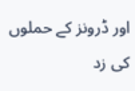اور ڈرونز کے حملوں کی زد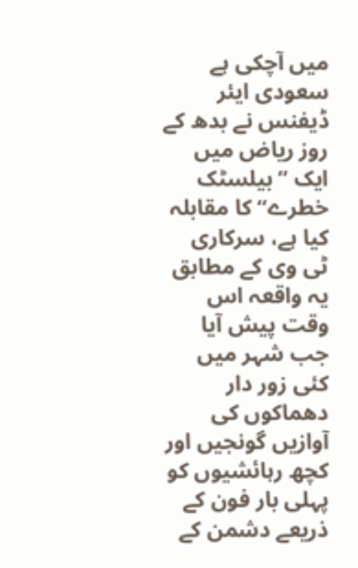میں آچکی ہے
سعودی ایئر ڈیفنس نے بدھ کے روز ریاض میں ایک ”بیلسٹک خطرے“ کا مقابلہ کیا ہے، سرکاری ٹی وی کے مطابق یہ واقعہ اس وقت پیش آیا جب شہر میں کئی زور دار دھماکوں کی آوازیں گونجیں اور کچھ رہائشیوں کو پہلی بار فون کے ذریعے دشمن کے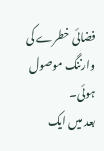فضائی خطرے کی وارننگ موصول ہوئی۔
بعد میں ایک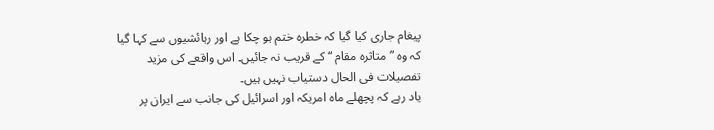پیغام جاری کیا گیا کہ خطرہ ختم ہو چکا ہے اور رہائشیوں سے کہا گیا کہ وہ ” متاثرہ مقام “ کے قریب نہ جائیں۔ اس واقعے کی مزید تفصیلات فی الحال دستیاب نہیں ہیں۔
یاد رہے کہ پچھلے ماہ امریکہ اور اسرائیل کی جانب سے ایران پر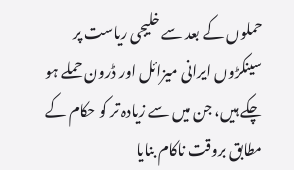حملوں کے بعد سے خلیجی ریاست پر سینکڑوں ایرانی میزائل اور ڈرون حملے ہو چکے ہیں، جن میں سے زیادہ تر کو حکام کے مطابق بروقت ناکام بنایا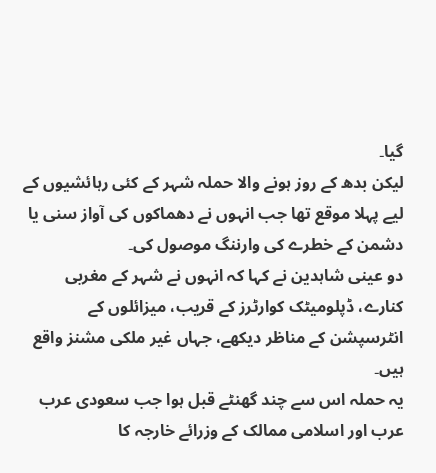گیا۔
لیکن بدھ کے روز ہونے والا حملہ شہر کے کئی رہائشیوں کے لیے پہلا موقع تھا جب انہوں نے دھماکوں کی آواز سنی یا دشمن کے خطرے کی وارننگ موصول کی۔
دو عینی شاہدین نے کہا کہ انہوں نے شہر کے مغربی کنارے، ڈپلومیٹک کوارٹرز کے قریب، میزائلوں کے انٹرسپشن کے مناظر دیکھے، جہاں غیر ملکی مشنز واقع ہیں۔
یہ حملہ اس سے چند گھنٹے قبل ہوا جب سعودی عرب عرب اور اسلامی ممالک کے وزرائے خارجہ کا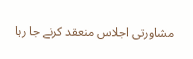مشاورتی اجلاس منعقد کرنے جا رہا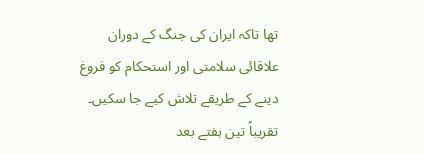تھا تاکہ ایران کی جنگ کے دوران علاقائی سلامتی اور استحکام کو فروغ دینے کے طریقے تلاش کیے جا سکیں۔
تقریباً تین ہفتے بعد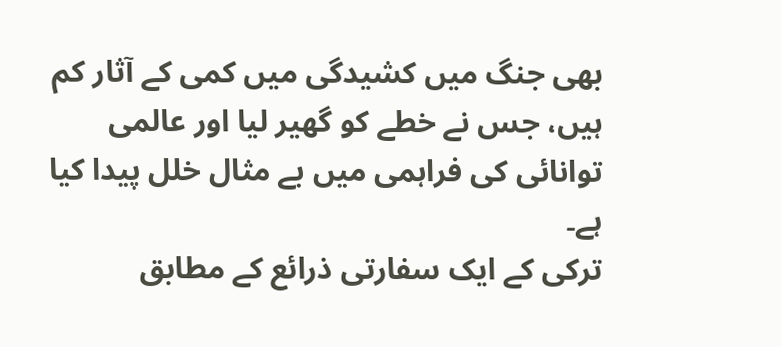بھی جنگ میں کشیدگی میں کمی کے آثار کم ہیں، جس نے خطے کو گھیر لیا اور عالمی توانائی کی فراہمی میں بے مثال خلل پیدا کیا ہے۔
ترکی کے ایک سفارتی ذرائع کے مطابق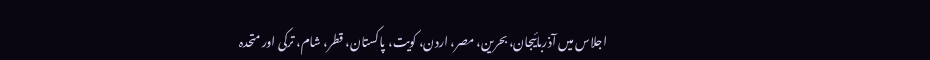اجلاس میں آذربائیجان، بحرین، مصر، اردن، کویت، پاکستان، قطر، شام، ترکی اور متحدہ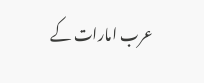عرب امارات کے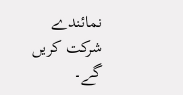نمائندے شرکت کریں گے۔